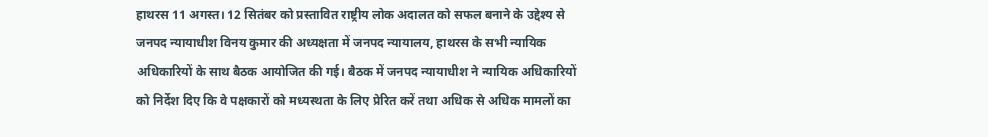हाथरस 11 अगस्त। 12 सितंबर को प्रस्तावित राष्ट्रीय लोक अदालत को सफल बनाने के उद्देश्य से जनपद न्यायाधीश विनय कुमार की अध्यक्षता में जनपद न्यायालय, हाथरस के सभी न्यायिक अधिकारियों के साथ बैठक आयोजित की गई। बैठक में जनपद न्यायाधीश ने न्यायिक अधिकारियों को निर्देश दिए कि वे पक्षकारों को मध्यस्थता के लिए प्रेरित करें तथा अधिक से अधिक मामलों का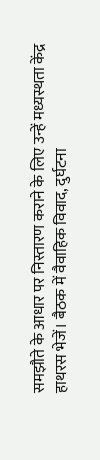समझौते के आधार पर निस्तारण कराने के लिए उन्हें मध्यस्थता केंद्र हाथरस भेजें। बैठक में वैवाहिक विवाद, दुर्घटना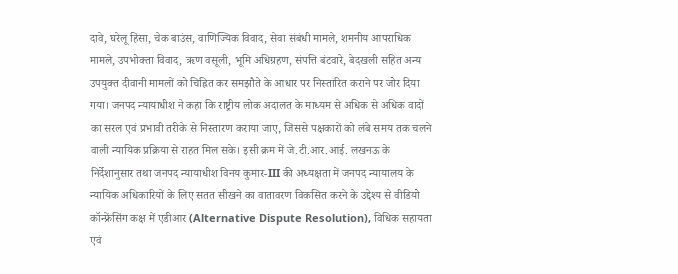दावे, घरेलू हिंसा, चेक बाउंस, वाणिज्यिक विवाद, सेवा संबंधी मामले, शमनीय आपराधिक मामले, उपभोक्ता विवाद, ऋण वसूली, भूमि अधिग्रहण, संपत्ति बंटवारे, बेदखली सहित अन्य उपयुक्त दीवानी मामलों को चिह्नित कर समझौते के आधार पर निस्तारित कराने पर जोर दिया गया। जनपद न्यायाधीश ने कहा कि राष्ट्रीय लोक अदालत के माध्यम से अधिक से अधिक वादों का सरल एवं प्रभावी तरीके से निस्तारण कराया जाए, जिससे पक्षकारों को लंबे समय तक चलने वाली न्यायिक प्रक्रिया से राहत मिल सके। इसी क्रम में जे.टी.आर.आई. लखनऊ के निर्देशानुसार तथा जनपद न्यायाधीश विनय कुमार-III की अध्यक्षता में जनपद न्यायालय के न्यायिक अधिकारियों के लिए सतत सीखने का वातावरण विकसित करने के उद्देश्य से वीडियो कॉन्फ्रेंसिंग कक्ष में एडीआर (Alternative Dispute Resolution), विधिक सहायता एवं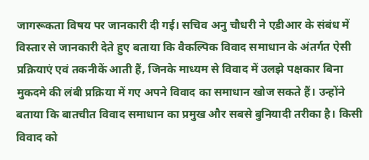जागरूकता विषय पर जानकारी दी गई। सचिव अनु चौधरी ने एडीआर के संबंध में विस्तार से जानकारी देते हुए बताया कि वैकल्पिक विवाद समाधान के अंतर्गत ऐसी प्रक्रियाएं एवं तकनीकें आती हैं, जिनके माध्यम से विवाद में उलझे पक्षकार बिना मुकदमे की लंबी प्रक्रिया में गए अपने विवाद का समाधान खोज सकते हैं। उन्होंने बताया कि बातचीत विवाद समाधान का प्रमुख और सबसे बुनियादी तरीका है। किसी विवाद को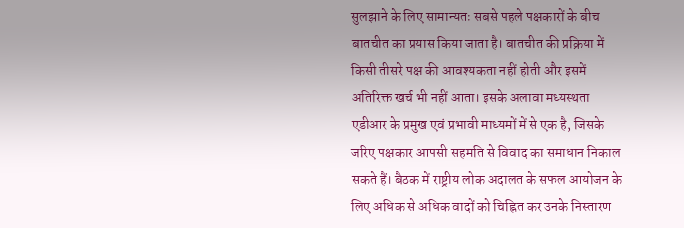सुलझाने के लिए सामान्यतः सबसे पहले पक्षकारों के बीच बातचीत का प्रयास किया जाता है। बातचीत की प्रक्रिया में किसी तीसरे पक्ष की आवश्यकता नहीं होती और इसमें अतिरिक्त खर्च भी नहीं आता। इसके अलावा मध्यस्थता एडीआर के प्रमुख एवं प्रभावी माध्यमों में से एक है, जिसके जरिए पक्षकार आपसी सहमति से विवाद का समाधान निकाल सकते हैं। बैठक में राष्ट्रीय लोक अदालत के सफल आयोजन के लिए अधिक से अधिक वादों को चिह्नित कर उनके निस्तारण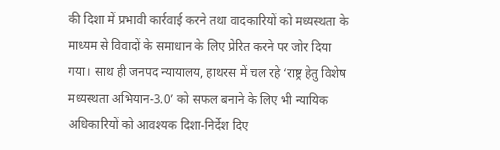की दिशा में प्रभावी कार्रवाई करने तथा वादकारियों को मध्यस्थता के माध्यम से विवादों के समाधान के लिए प्रेरित करने पर जोर दिया गया। साथ ही जनपद न्यायालय, हाथरस में चल रहे ‘राष्ट्र हेतु विशेष मध्यस्थता अभियान-3.0’ को सफल बनाने के लिए भी न्यायिक अधिकारियों को आवश्यक दिशा-निर्देश दिए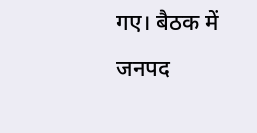गए। बैठक में जनपद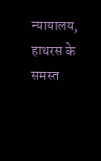न्यायालय, हाथरस के समस्त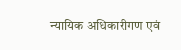न्यायिक अधिकारीगण एवं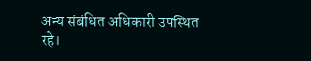अन्य संबंधित अधिकारी उपस्थित रहे।